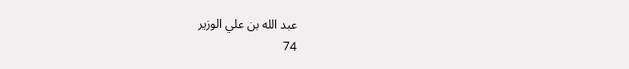عبد الله بن علي الوزير
74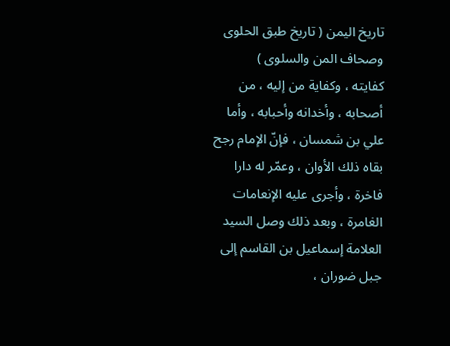تاريخ اليمن ( تاريخ طبق الحلوى وصحاف المن والسلوى )
كفايته ، وكفاية من إليه ، من أصحابه ، وأخدانه وأحبابه ، وأما علي بن شمسان ، فإنّ الإمام رجح بقاه ذلك الأوان ، وعمّر له دارا فاخرة ، وأجرى عليه الإنعامات الغامرة ، وبعد ذلك وصل السيد العلامة إسماعيل بن القاسم إلى جبل ضوران ،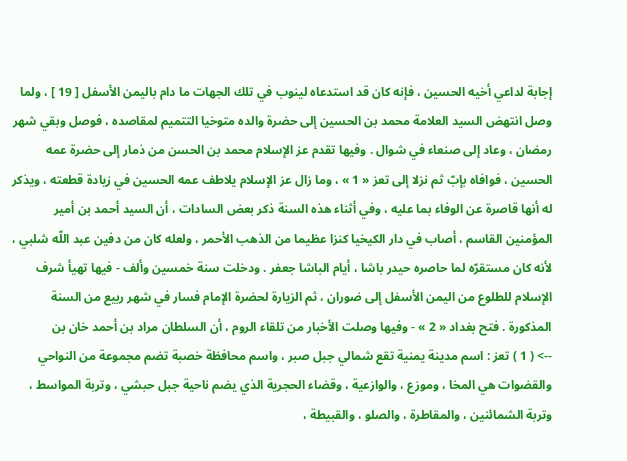إجابة لداعي أخيه الحسين ، فإنه كان قد استدعاه لينوب في تلك الجهات ما دام باليمن الأسفل [ 19 ] ، ولما وصل انتهض السيد العلامة محمد بن الحسين إلى حضرة والده متوخيا التتميم لمقاصده ، فوصل وبقي شهر رمضان ، وعاد إلى صنعاء في شوال . وفيها تقدم عز الإسلام محمد بن الحسن من ذمار إلى حضرة عمه الحسين ، فوافاه بإبّ ثم نزلا إلى تعز « 1 » ، وما زال عز الإسلام يلاطف عمه الحسين في زيادة قطعته ، ويذكر له أنها قاصرة عن الوفاء بما عليه ، وفي أثناء هذه السنة ذكر بعض السادات ، أن السيد أحمد بن أمير المؤمنين القاسم ، أصاب في دار الكيخيا كنزا عظيما من الذهب الأحمر ، ولعله كان من دفين عبد اللّه شلبي ، لأنه كان مستقرّه لما حاصره حيدر باشا ، أيام الباشا جعفر . ودخلت سنة خمسين وألف - فيها تهيأ شرف الإسلام للطلوع من اليمن الأسفل إلى ضوران ، ثم الزيارة لحضرة الإمام فسار في شهر ربيع من السنة المذكورة . فتح بغداد « 2 » - وفيها وصلت الأخبار من تلقاء الروم ، أن السلطان مراد بن أحمد خان بن
--> ( 1 ) تعز : اسم مدينة يمنية تقع شمالي جبل صبر ، واسم محافظة خصبة تضم مجموعة من النواحي والقضوات هي المخا ، وموزع ، والوازعية ، وقضاء الحجرية الذي يضم ناحية جبل حبشي ، وتربة المواسط ، وتربة الشمائنين ، والمقاطرة ، والصلو ، والقبيطة ،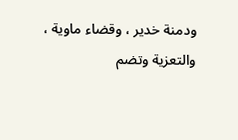ودمنة خدير ، وقضاء ماوية ، والتعزية وتضم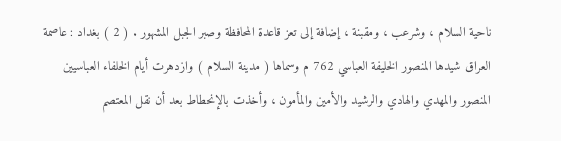ناحية السلام ، وشرعب ، ومقبنة ، إضافة إلى تعز قاعدة المحافظة وصبر الجبل المشهور . ( 2 ) بغداد : عاصمة العراق شيدها المنصور الخليفة العباسي 762 م وسماها ( مدينة السلام ) وازدهرت أيام الخلفاء العباسيين المنصور والمهدي والهادي والرشيد والأمين والمأمون ، وأخذت بالإنحطاط بعد أن نقل المعتصم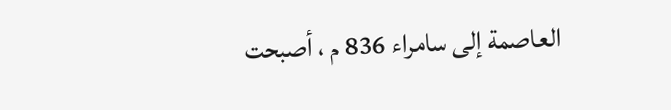العاصمة إلى سامراء 836 م ، أصبحت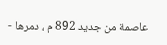عاصمة من جديد 892 م ، دمرها -